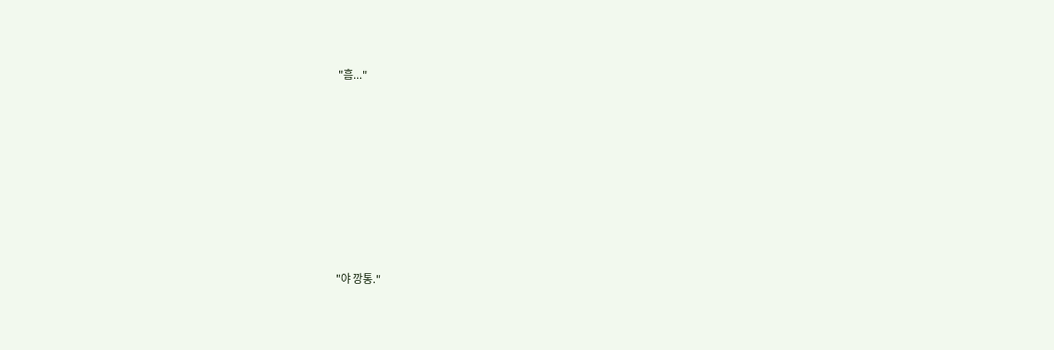"흠..."








"야 깡통."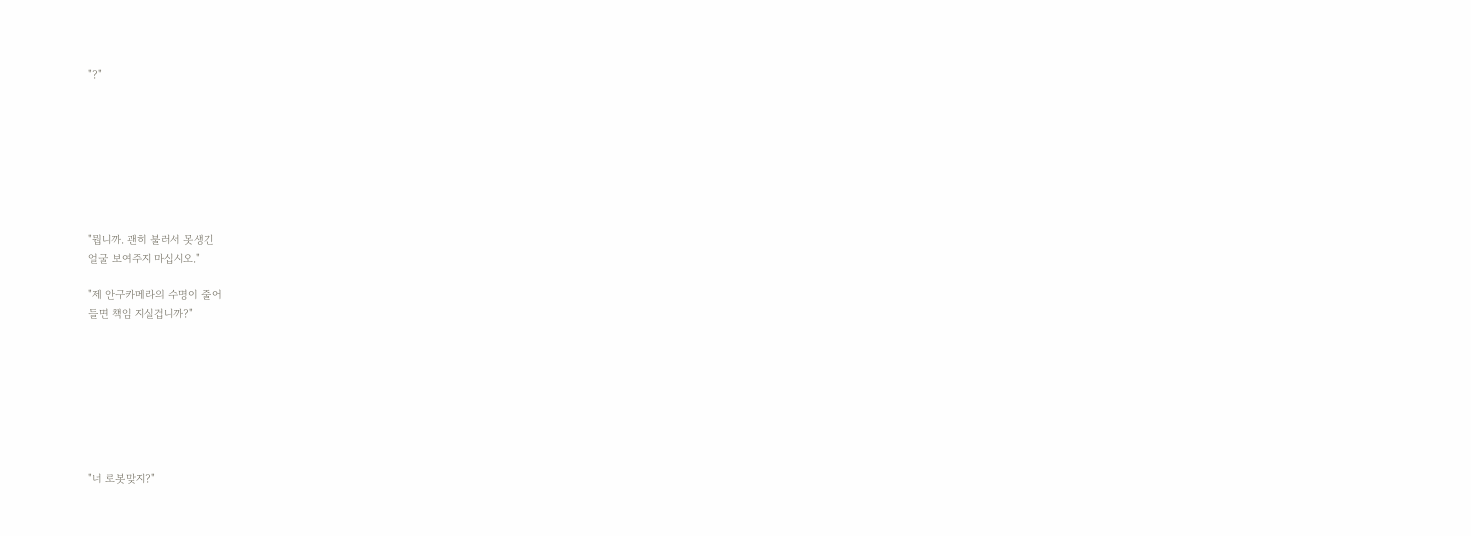"?"








"뭡니까. 괜히 불러서 못생긴
얼굴 보여주지 마십시오."

"제 안구카메라의 수명이 줄어
들면 책임 지실겁니까?"








"너 로봇맞지?"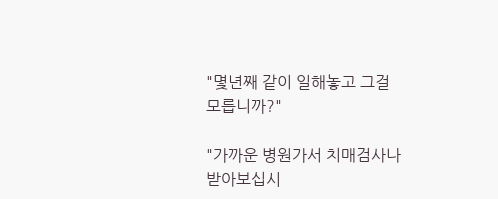"몇년째 같이 일해놓고 그걸
모릅니까?"

"가까운 병원가서 치매검사나
받아보십시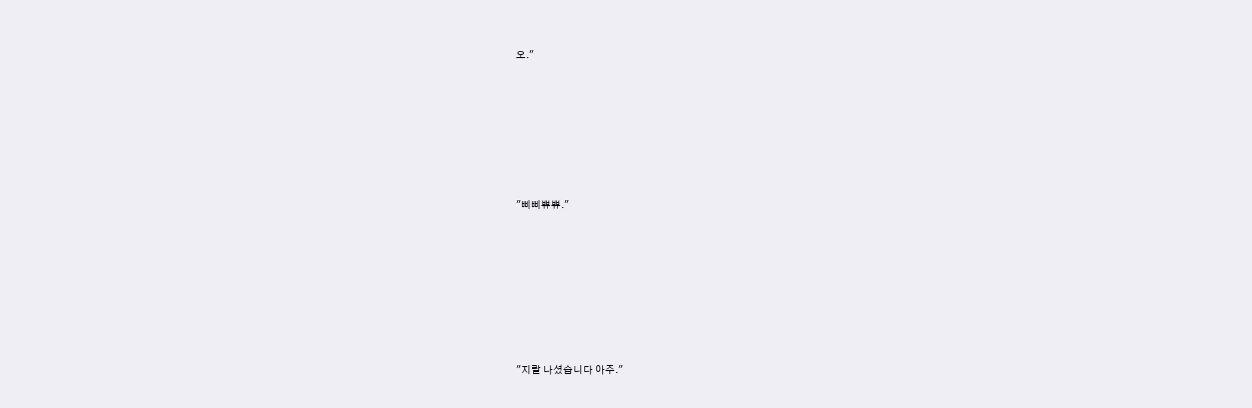오."









"삐삐쀼쀼."










"지랄 나셨습니다 아주."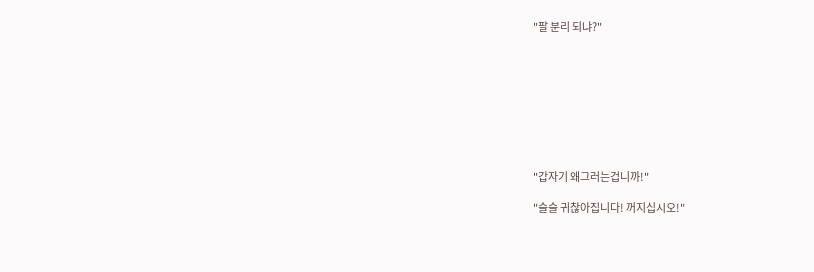"팔 분리 되냐?"









"갑자기 왜그러는겁니까!"

"슬슬 귀찮아집니다! 꺼지십시오!"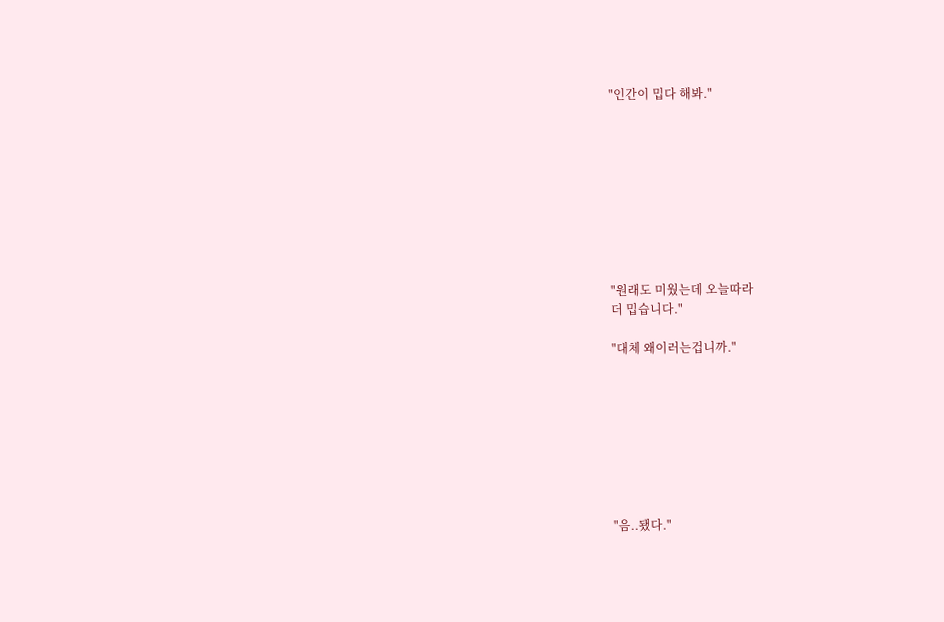"인간이 밉다 해봐."









"원래도 미웠는데 오늘따라
더 밉습니다."

"대체 왜이러는겁니까."








"음..됐다."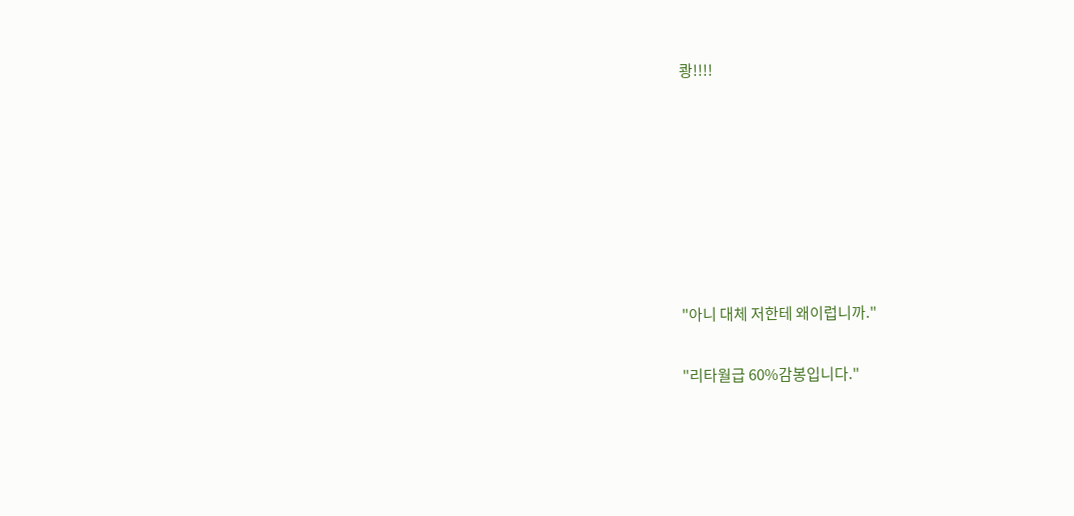쾅!!!!







"아니 대체 저한테 왜이럽니까."

"리타월급 60%감봉입니다."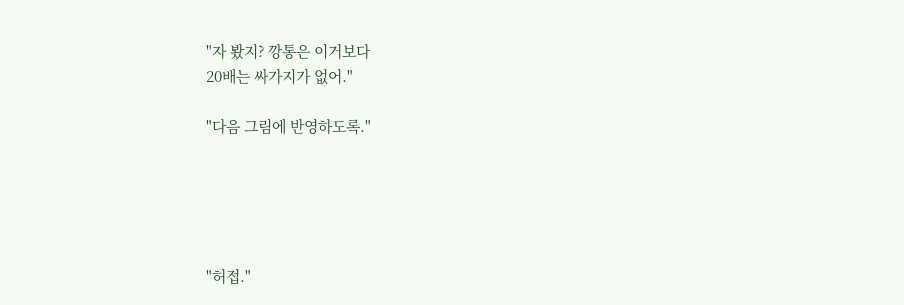"자 봤지? 깡통은 이거보다
20배는 싸가지가 없어."

"다음 그림에 반영하도록."





"허접."